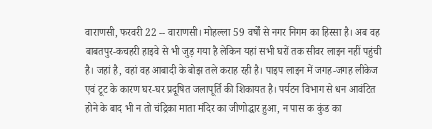वाराणसी, फरवरी 22 -- वाराणसी। मोहल्ला 59 वर्षों से नगर निगम का हिस्सा है। अब वह बाबतपुर-कचहरी हाइवे से भी जुड़ गया है लेकिन यहां सभी घरों तक सीवर लाइन नहीं पहुंची है। जहां है, वहां वह आबादी के बोझ तले कराह रही है। पाइप लाइन में जगह-जगह लीकेज एवं टूट के कारण घर-घर प्रदूषित जलापूर्ति की शिकायत है। पर्यटन विभाग से धन आवंटित होने के बाद भी न तो चंद्रिका माता मंदिर का जीणोद्धार हुआ, न पास क कुंड का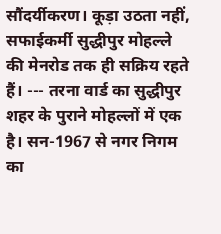सौंदर्यीकरण। कूड़ा उठता नहीं, सफाईकर्मी सुद्धीपुर मोहल्ले की मेनरोड तक ही सक्रिय रहते हैं। --- तरना वार्ड का सुद्धीपुर शहर के पुराने मोहल्लों में एक है। सन-1967 से नगर निगम का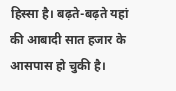हिस्सा है। बढ़ते-बढ़ते यहां की आबादी सात हजार के आसपास हो चुकी है।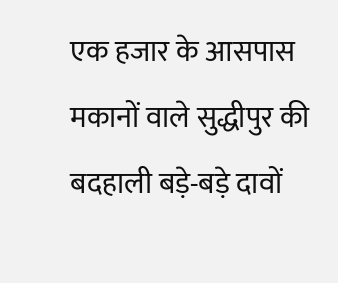एक हजार के आसपास मकानों वाले सुद्धीपुर की बदहाली बड़े-बड़े दावों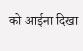को आईना दिखा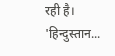रही है। 'हिन्दुस्तान...